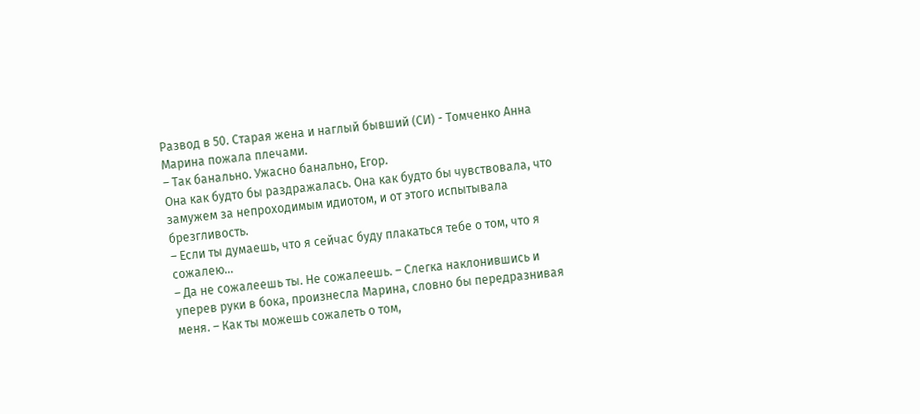Развод в 50. Старая жена и наглый бывший (СИ) - Томченко Анна
Марина пожала плечами.
– Так банально. Ужасно банально, Егор.
Она как будто бы раздражалась. Она как будто бы чувствовала, что замужем за непроходимым идиотом, и от этого испытывала брезгливость.
– Если ты думаешь, что я сейчас буду плакаться тебе о том, что я сожалею…
– Да не сожалеешь ты. Не сожалеешь. – Слегка наклонившись и уперев руки в бока, произнесла Марина, словно бы передразнивая меня. – Как ты можешь сожалеть о том,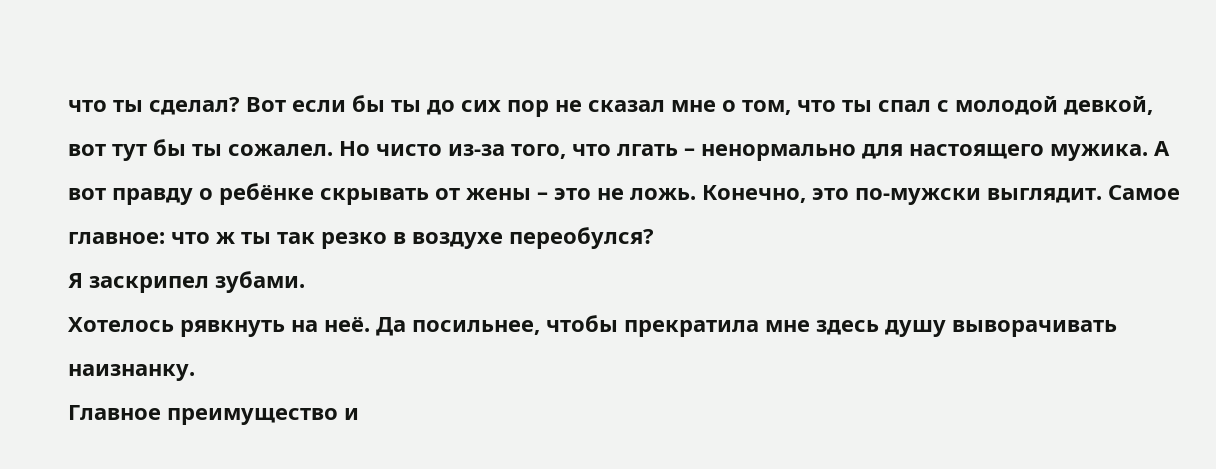что ты сделал? Вот если бы ты до сих пор не сказал мне о том, что ты спал с молодой девкой, вот тут бы ты сожалел. Но чисто из-за того, что лгать – ненормально для настоящего мужика. А вот правду о ребёнке скрывать от жены – это не ложь. Конечно, это по-мужски выглядит. Самое главное: что ж ты так резко в воздухе переобулся?
Я заскрипел зубами.
Хотелось рявкнуть на неё. Да посильнее, чтобы прекратила мне здесь душу выворачивать наизнанку.
Главное преимущество и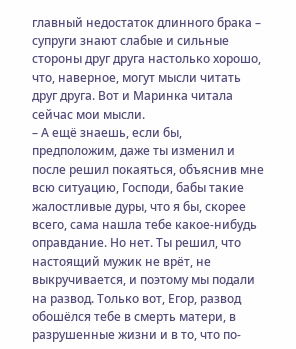главный недостаток длинного брака – супруги знают слабые и сильные стороны друг друга настолько хорошо, что, наверное, могут мысли читать друг друга. Вот и Маринка читала сейчас мои мысли.
– А ещё знаешь, если бы, предположим, даже ты изменил и после решил покаяться, объяснив мне всю ситуацию, Господи, бабы такие жалостливые дуры, что я бы, скорее всего, сама нашла тебе какое-нибудь оправдание. Но нет. Ты решил, что настоящий мужик не врёт, не выкручивается, и поэтому мы подали на развод. Только вот, Егор, развод обошёлся тебе в смерть матери, в разрушенные жизни и в то, что по-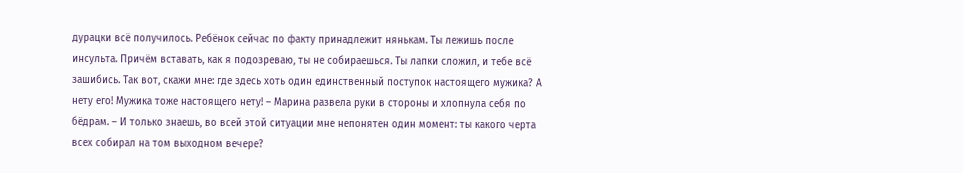дурацки всё получилось. Ребёнок сейчас по факту принадлежит нянькам. Ты лежишь после инсульта. Причём вставать, как я подозреваю, ты не собираешься. Ты лапки сложил, и тебе всё зашибись. Так вот, скажи мне: где здесь хоть один единственный поступок настоящего мужика? А нету его! Мужика тоже настоящего нету! – Марина развела руки в стороны и хлопнула себя по бёдрам. – И только знаешь, во всей этой ситуации мне непонятен один момент: ты какого черта всех собирал на том выходном вечере?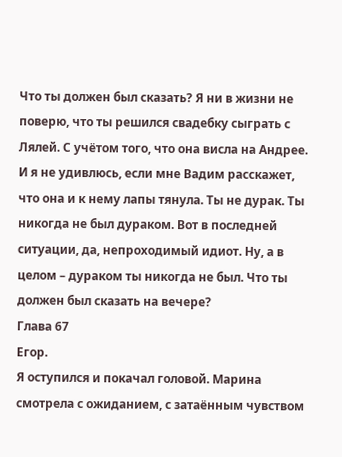Что ты должен был сказать? Я ни в жизни не поверю, что ты решился свадебку сыграть с Лялей. С учётом того, что она висла на Андрее. И я не удивлюсь, если мне Вадим расскажет, что она и к нему лапы тянула. Ты не дурак. Ты никогда не был дураком. Вот в последней ситуации, да, непроходимый идиот. Ну, а в целом – дураком ты никогда не был. Что ты должен был сказать на вечере?
Глава 67
Егор.
Я оступился и покачал головой. Марина смотрела с ожиданием, с затаённым чувством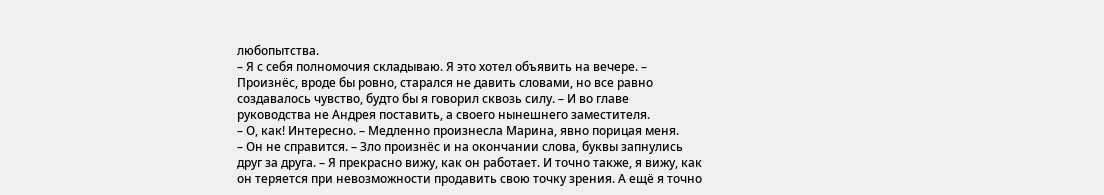любопытства.
– Я с себя полномочия складываю. Я это хотел объявить на вечере. – Произнёс, вроде бы ровно, старался не давить словами, но все равно создавалось чувство, будто бы я говорил сквозь силу. – И во главе руководства не Андрея поставить, а своего нынешнего заместителя.
– О, как! Интересно. – Медленно произнесла Марина, явно порицая меня.
– Он не справится. – Зло произнёс и на окончании слова, буквы запнулись друг за друга. – Я прекрасно вижу, как он работает. И точно также, я вижу, как он теряется при невозможности продавить свою точку зрения. А ещё я точно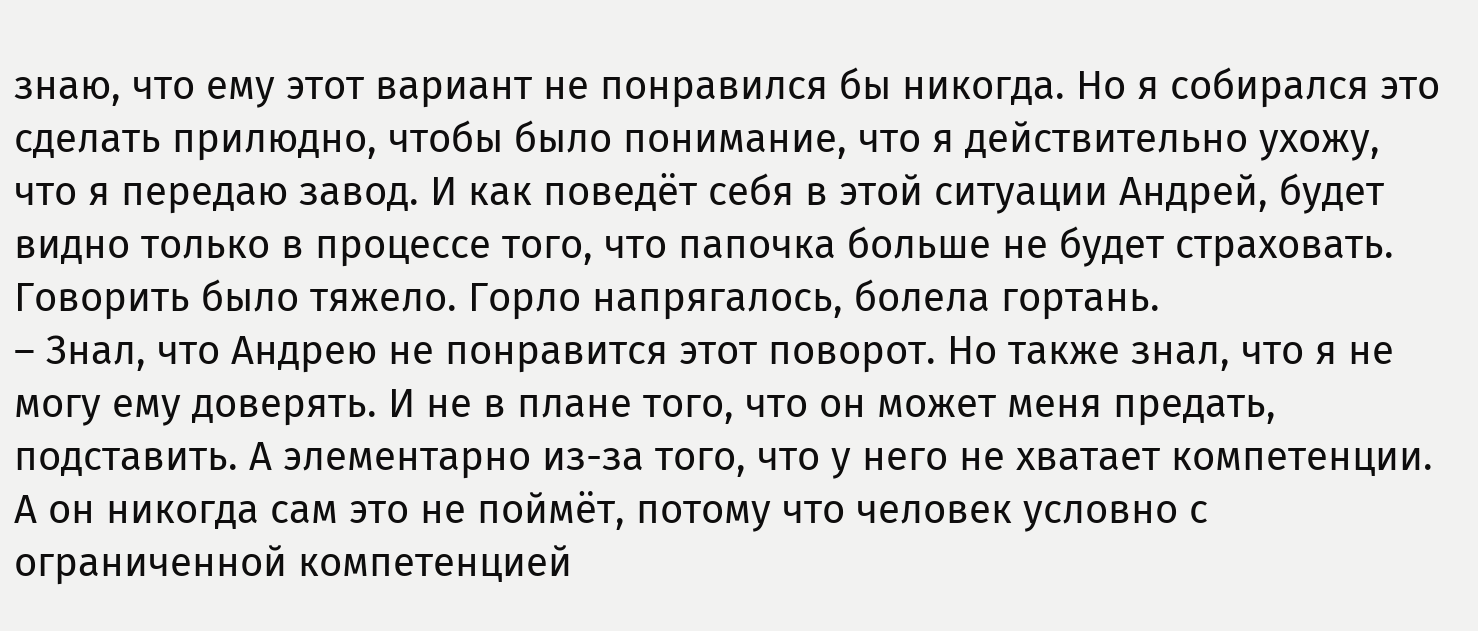знаю, что ему этот вариант не понравился бы никогда. Но я собирался это сделать прилюдно, чтобы было понимание, что я действительно ухожу, что я передаю завод. И как поведёт себя в этой ситуации Андрей, будет видно только в процессе того, что папочка больше не будет страховать.
Говорить было тяжело. Горло напрягалось, болела гортань.
– Знал, что Андрею не понравится этот поворот. Но также знал, что я не могу ему доверять. И не в плане того, что он может меня предать, подставить. А элементарно из-за того, что у него не хватает компетенции. А он никогда сам это не поймёт, потому что человек условно с ограниченной компетенцией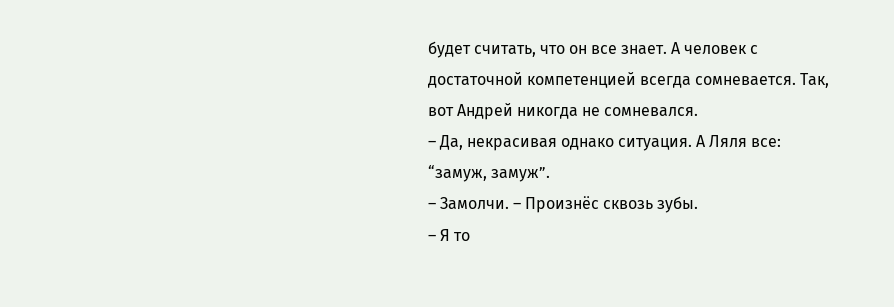будет считать, что он все знает. А человек с достаточной компетенцией всегда сомневается. Так, вот Андрей никогда не сомневался.
– Да, некрасивая однако ситуация. А Ляля все: “замуж, замуж”.
– Замолчи. – Произнёс сквозь зубы.
– Я то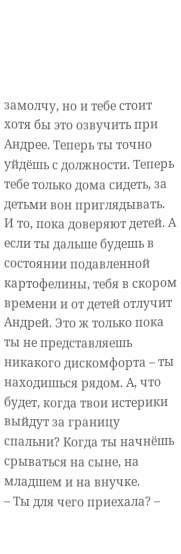замолчу, но и тебе стоит хотя бы это озвучить при Андрее. Теперь ты точно уйдёшь с должности. Теперь тебе только дома сидеть, за детьми вон приглядывать. И то, пока доверяют детей. А если ты дальше будешь в состоянии подавленной картофелины, тебя в скором времени и от детей отлучит Андрей. Это ж только пока ты не представляешь никакого дискомфорта – ты находишься рядом. А, что будет, когда твои истерики выйдут за границу спальни? Когда ты начнёшь срываться на сыне, на младшем и на внучке.
– Ты для чего приехала? –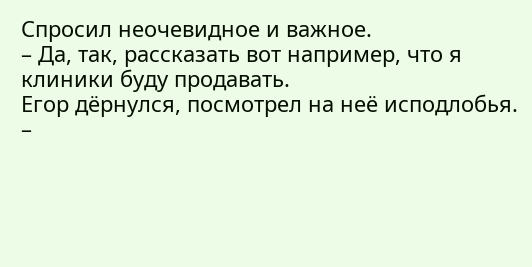Спросил неочевидное и важное.
– Да, так, рассказать вот например, что я клиники буду продавать.
Егор дёрнулся, посмотрел на неё исподлобья.
–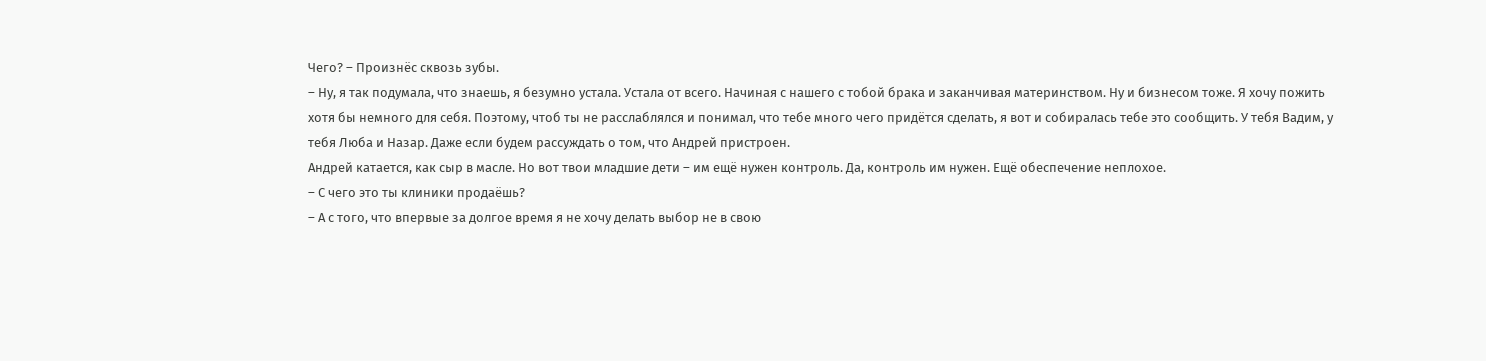Чего? – Произнёс сквозь зубы.
– Ну, я так подумала, что знаешь, я безумно устала. Устала от всего. Начиная с нашего с тобой брака и заканчивая материнством. Ну и бизнесом тоже. Я хочу пожить хотя бы немного для себя. Поэтому, чтоб ты не расслаблялся и понимал, что тебе много чего придётся сделать, я вот и собиралась тебе это сообщить. У тебя Вадим, у тебя Люба и Назар. Даже если будем рассуждать о том, что Андрей пристроен.
Андрей катается, как сыр в масле. Но вот твои младшие дети – им ещё нужен контроль. Да, контроль им нужен. Ещё обеспечение неплохое.
– С чего это ты клиники продаёшь?
– А с того, что впервые за долгое время я не хочу делать выбор не в свою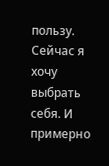пользу. Сейчас я хочу выбрать себя. И примерно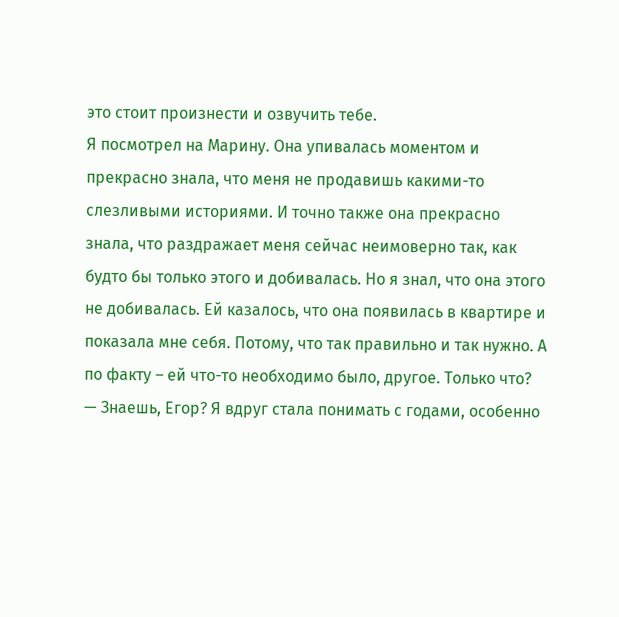это стоит произнести и озвучить тебе.
Я посмотрел на Марину. Она упивалась моментом и прекрасно знала, что меня не продавишь какими-то слезливыми историями. И точно также она прекрасно знала, что раздражает меня сейчас неимоверно так, как будто бы только этого и добивалась. Но я знал, что она этого не добивалась. Ей казалось, что она появилась в квартире и показала мне себя. Потому, что так правильно и так нужно. А по факту – ей что-то необходимо было, другое. Только что?
— Знаешь, Егор? Я вдруг стала понимать с годами, особенно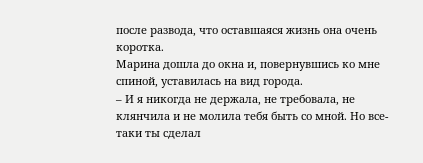после развода, что оставшаяся жизнь она очень коротка.
Марина дошла до окна и, повернувшись ко мне спиной, уставилась на вид города.
– И я никогда не держала, не требовала, не клянчила и не молила тебя быть со мной. Но все-таки ты сделал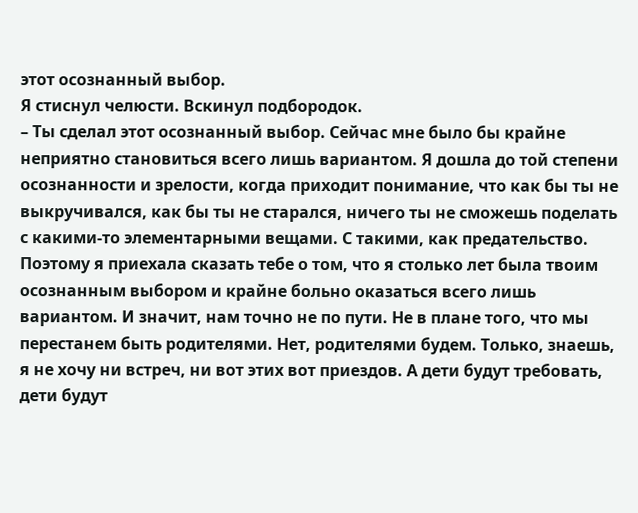этот осознанный выбор.
Я стиснул челюсти. Вскинул подбородок.
– Ты сделал этот осознанный выбор. Сейчас мне было бы крайне неприятно становиться всего лишь вариантом. Я дошла до той степени осознанности и зрелости, когда приходит понимание, что как бы ты не выкручивался, как бы ты не старался, ничего ты не сможешь поделать с какими-то элементарными вещами. С такими, как предательство. Поэтому я приехала сказать тебе о том, что я столько лет была твоим осознанным выбором и крайне больно оказаться всего лишь вариантом. И значит, нам точно не по пути. Не в плане того, что мы перестанем быть родителями. Нет, родителями будем. Только, знаешь, я не хочу ни встреч, ни вот этих вот приездов. А дети будут требовать, дети будут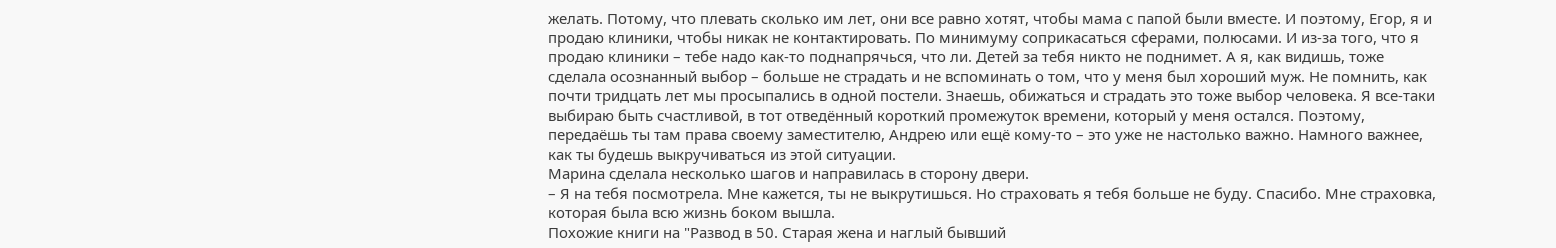желать. Потому, что плевать сколько им лет, они все равно хотят, чтобы мама с папой были вместе. И поэтому, Егор, я и продаю клиники, чтобы никак не контактировать. По минимуму соприкасаться сферами, полюсами. И из-за того, что я продаю клиники – тебе надо как-то поднапрячься, что ли. Детей за тебя никто не поднимет. А я, как видишь, тоже сделала осознанный выбор – больше не страдать и не вспоминать о том, что у меня был хороший муж. Не помнить, как почти тридцать лет мы просыпались в одной постели. Знаешь, обижаться и страдать это тоже выбор человека. Я все-таки выбираю быть счастливой, в тот отведённый короткий промежуток времени, который у меня остался. Поэтому, передаёшь ты там права своему заместителю, Андрею или ещё кому-то – это уже не настолько важно. Намного важнее, как ты будешь выкручиваться из этой ситуации.
Марина сделала несколько шагов и направилась в сторону двери.
– Я на тебя посмотрела. Мне кажется, ты не выкрутишься. Но страховать я тебя больше не буду. Спасибо. Мне страховка, которая была всю жизнь боком вышла.
Похожие книги на "Развод в 50. Старая жена и наглый бывший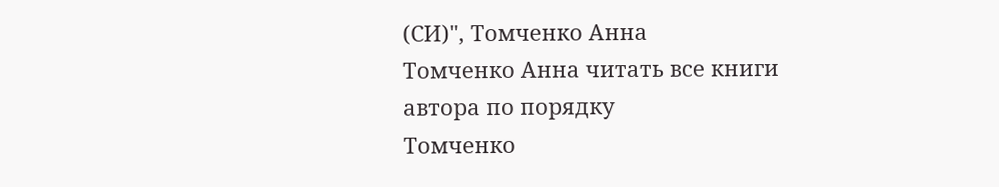(СИ)", Томченко Анна
Томченко Анна читать все книги автора по порядку
Томченко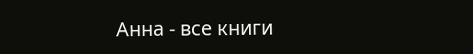Анна - все книги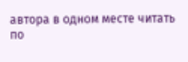автора в одном месте читать по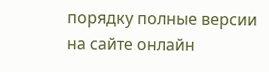порядку полные версии на сайте онлайн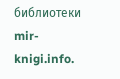библиотеки mir-knigi.info.